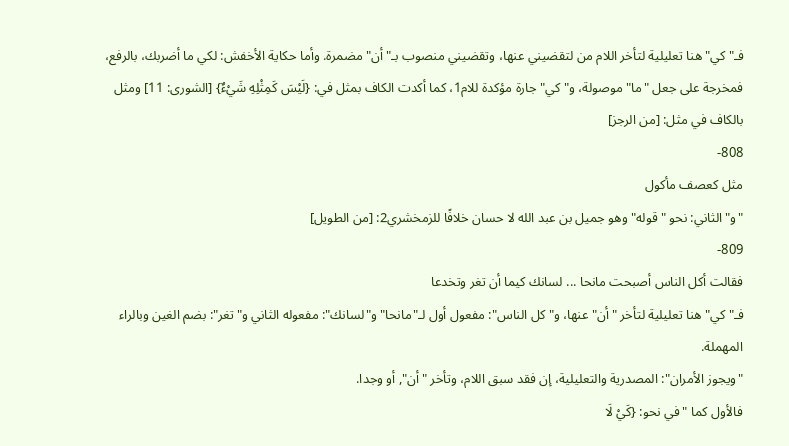فـ"كي" هنا تعليلية لتأخر اللام من لتقضيني عنها، وتقضيني منصوب بـ"أن" مضمرة. وأما حكاية الأخفش: لكي ما أضربك، بالرفع، فمخرجة على جعل "ما" موصولة، و"كي" جارة مؤكدة للام1، كما أكدت الكاف بمثل في: {لَيْسَ كَمِثْلِهِ شَيْءٌ} [الشورى: 11] ومثل بالكاف في مثل: [من الرجز]
808-
مثل كعصف مأكول
"و" الثاني: نحو "قوله" وهو جميل بن عبد الله لا حسان خلافًا للزمخشري2: [من الطويل]
809-
فقالت أكل الناس أصبحت مانحا ... لسانك كيما أن تغر وتخدعا
فـ"كي" هنا تعليلية لتأخر "أن" عنها، و"كل الناس": مفعول أول لـ"مانحا" و"لسانك": مفعوله الثاني و"تغر": بضم الغين وبالراء المهملة.
"ويجوز الأمران": المصدرية والتعليلية، إن فقد سبق اللام، وتأخر "أن", أو وجدا.
فالأول كما "في نحو: {كَيْ لَا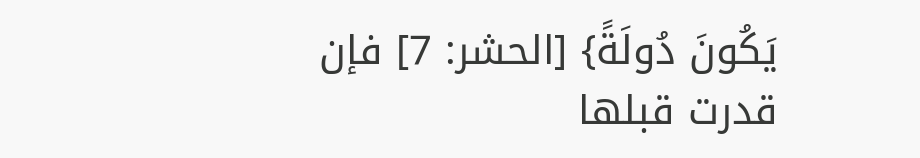يَكُونَ دُولَةً} [الحشر: 7] فإن قدرت قبلها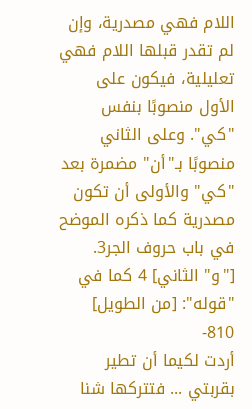اللام فهي مصدرية، وإن لم تقدر قبلها اللام فهي تعليلية، فيكون على الأول منصوبًا بنفس "كي". وعلى الثاني منصوبًا بـ"أن" مضمرة بعد "كي" والأولى أن تكون مصدرية كما ذكره الموضح في باب حروف الجر3.
["و" الثاني] 4 كما في "قوله": [من الطويل]
810-
أردت لكيما أن تطير بقربتي ... فتتركها شنا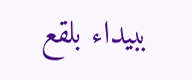ببيداء بلقع